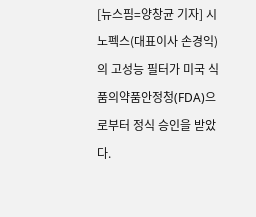[뉴스핌=양창균 기자] 시노펙스(대표이사 손경익)의 고성능 필터가 미국 식품의약품안정청(FDA)으로부터 정식 승인을 받았다.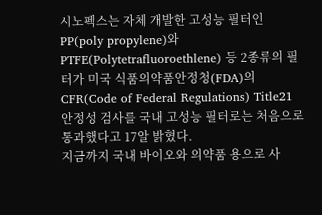시노펙스는 자체 개발한 고성능 필터인 PP(poly propylene)와 PTFE(Polytetrafluoroethlene) 등 2종류의 필터가 미국 식품의약품안정청(FDA)의 CFR(Code of Federal Regulations) Title21 안정성 검사를 국내 고성능 필터로는 처음으로 통과했다고 17알 밝혔다.
지금까지 국내 바이오와 의약품 용으로 사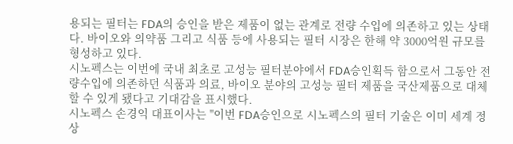용되는 필터는 FDA의 승인을 받은 제품이 없는 관계로 전량 수입에 의존하고 있는 상태다. 바이오와 의약품 그리고 식품 등에 사용되는 필터 시장은 한해 약 3000억원 규모를 형성하고 있다.
시노펙스는 이번에 국내 최초로 고성능 필터분야에서 FDA승인획득 함으로서 그동안 전량수입에 의존하던 식품과 의료, 바이오 분야의 고성능 필터 제품을 국산제품으로 대체할 수 있게 됐다고 기대감을 표시했다.
시노펙스 손경익 대표이사는 "이번 FDA승인으로 시노펙스의 필터 기술은 이미 세계 정상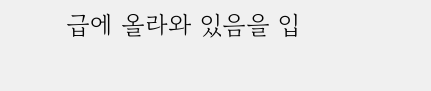급에 올라와 있음을 입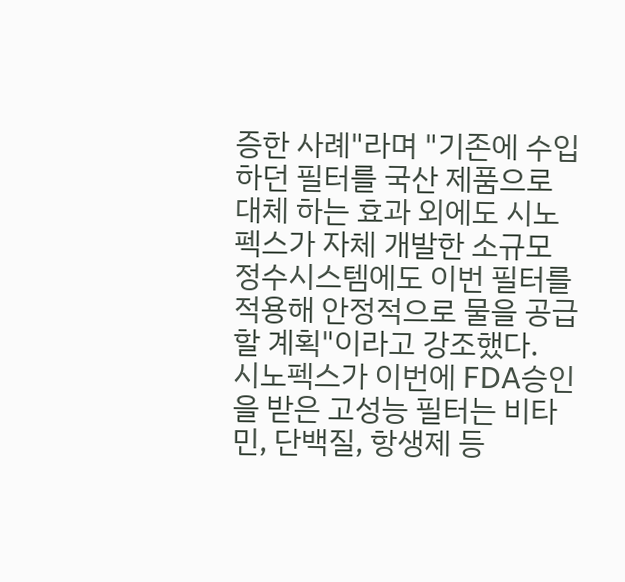증한 사례"라며 "기존에 수입하던 필터를 국산 제품으로 대체 하는 효과 외에도 시노펙스가 자체 개발한 소규모 정수시스템에도 이번 필터를 적용해 안정적으로 물을 공급할 계획"이라고 강조했다.
시노펙스가 이번에 FDA승인을 받은 고성능 필터는 비타민, 단백질, 항생제 등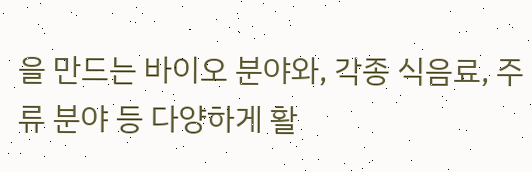을 만드는 바이오 분야와, 각종 식음료, 주류 분야 등 다양하게 활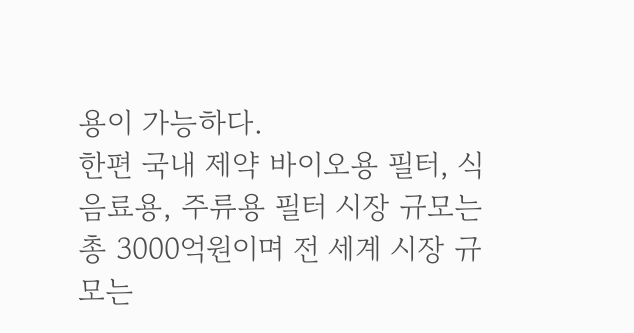용이 가능하다.
한편 국내 제약 바이오용 필터, 식 음료용, 주류용 필터 시장 규모는 총 3000억원이며 전 세계 시장 규모는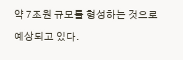약 7조원 규모를 형성하는 것으로 예상되고 있다.